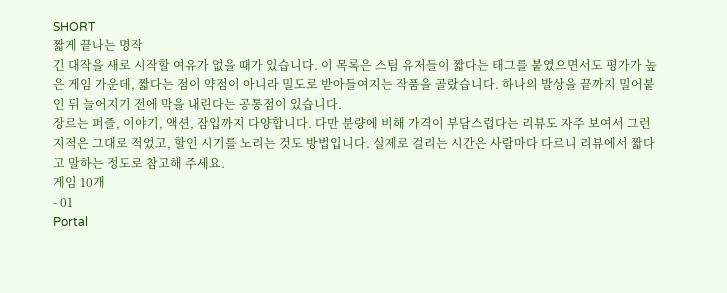SHORT
짧게 끝나는 명작
긴 대작을 새로 시작할 여유가 없을 때가 있습니다. 이 목록은 스팀 유저들이 짧다는 태그를 붙였으면서도 평가가 높은 게임 가운데, 짧다는 점이 약점이 아니라 밀도로 받아들여지는 작품을 골랐습니다. 하나의 발상을 끝까지 밀어붙인 뒤 늘어지기 전에 막을 내린다는 공통점이 있습니다.
장르는 퍼즐, 이야기, 액션, 잠입까지 다양합니다. 다만 분량에 비해 가격이 부담스럽다는 리뷰도 자주 보여서 그런 지적은 그대로 적었고, 할인 시기를 노리는 것도 방법입니다. 실제로 걸리는 시간은 사람마다 다르니 리뷰에서 짧다고 말하는 정도로 참고해 주세요.
게임 10개
- 01
Portal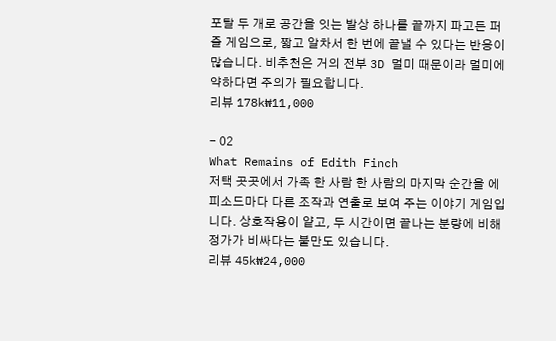포탈 두 개로 공간을 잇는 발상 하나를 끝까지 파고든 퍼즐 게임으로, 짧고 알차서 한 번에 끝낼 수 있다는 반응이 많습니다. 비추천은 거의 전부 3D 멀미 때문이라 멀미에 약하다면 주의가 필요합니다.
리뷰 178k₩11,000

- 02
What Remains of Edith Finch
저택 곳곳에서 가족 한 사람 한 사람의 마지막 순간을 에피소드마다 다른 조작과 연출로 보여 주는 이야기 게임입니다. 상호작용이 얕고, 두 시간이면 끝나는 분량에 비해 정가가 비싸다는 불만도 있습니다.
리뷰 45k₩24,000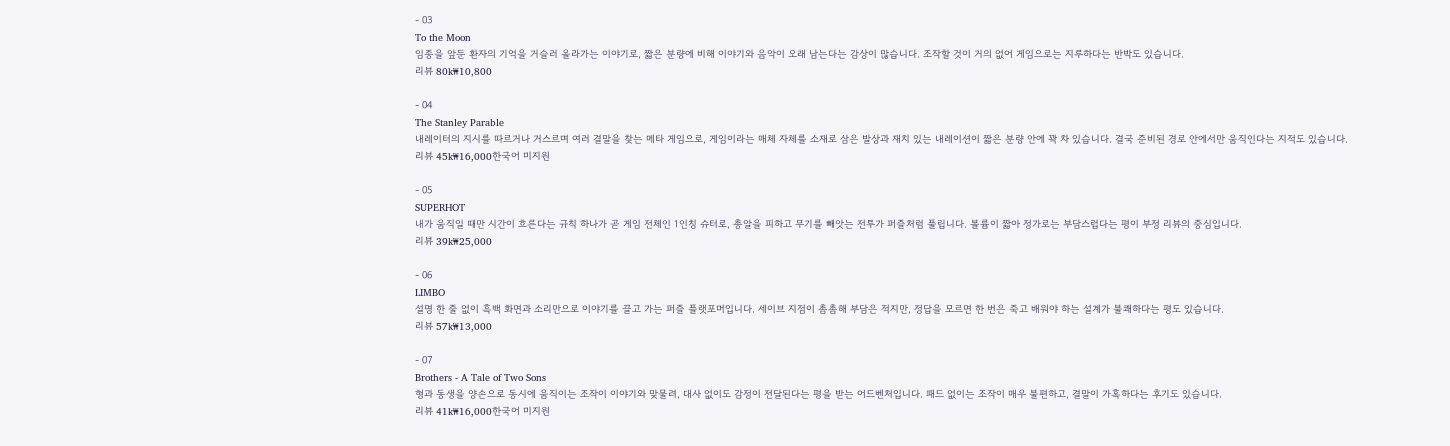- 03
To the Moon
임종을 앞둔 환자의 기억을 거슬러 올라가는 이야기로, 짧은 분량에 비해 이야기와 음악이 오래 남는다는 감상이 많습니다. 조작할 것이 거의 없어 게임으로는 지루하다는 반박도 있습니다.
리뷰 80k₩10,800

- 04
The Stanley Parable
내레이터의 지시를 따르거나 거스르며 여러 결말을 찾는 메타 게임으로, 게임이라는 매체 자체를 소재로 삼은 발상과 재치 있는 내레이션이 짧은 분량 안에 꽉 차 있습니다. 결국 준비된 경로 안에서만 움직인다는 지적도 있습니다.
리뷰 45k₩16,000한국어 미지원

- 05
SUPERHOT
내가 움직일 때만 시간이 흐른다는 규칙 하나가 곧 게임 전체인 1인칭 슈터로, 총알을 피하고 무기를 빼앗는 전투가 퍼즐처럼 풀립니다. 볼륨이 짧아 정가로는 부담스럽다는 평이 부정 리뷰의 중심입니다.
리뷰 39k₩25,000

- 06
LIMBO
설명 한 줄 없이 흑백 화면과 소리만으로 이야기를 끌고 가는 퍼즐 플랫포머입니다. 세이브 지점이 촘촘해 부담은 적지만, 정답을 모르면 한 번은 죽고 배워야 하는 설계가 불쾌하다는 평도 있습니다.
리뷰 57k₩13,000

- 07
Brothers - A Tale of Two Sons
형과 동생을 양손으로 동시에 움직이는 조작이 이야기와 맞물려, 대사 없이도 감정이 전달된다는 평을 받는 어드벤처입니다. 패드 없이는 조작이 매우 불편하고, 결말이 가혹하다는 후기도 있습니다.
리뷰 41k₩16,000한국어 미지원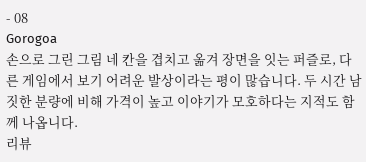- 08
Gorogoa
손으로 그린 그림 네 칸을 겹치고 옮겨 장면을 잇는 퍼즐로, 다른 게임에서 보기 어려운 발상이라는 평이 많습니다. 두 시간 남짓한 분량에 비해 가격이 높고 이야기가 모호하다는 지적도 함께 나옵니다.
리뷰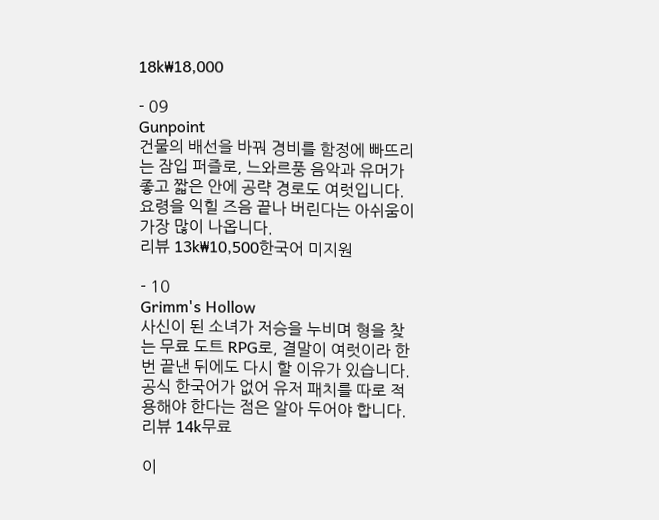18k₩18,000

- 09
Gunpoint
건물의 배선을 바꿔 경비를 함정에 빠뜨리는 잠입 퍼즐로, 느와르풍 음악과 유머가 좋고 짧은 안에 공략 경로도 여럿입니다. 요령을 익힐 즈음 끝나 버린다는 아쉬움이 가장 많이 나옵니다.
리뷰 13k₩10,500한국어 미지원

- 10
Grimm's Hollow
사신이 된 소녀가 저승을 누비며 형을 찾는 무료 도트 RPG로, 결말이 여럿이라 한 번 끝낸 뒤에도 다시 할 이유가 있습니다. 공식 한국어가 없어 유저 패치를 따로 적용해야 한다는 점은 알아 두어야 합니다.
리뷰 14k무료

이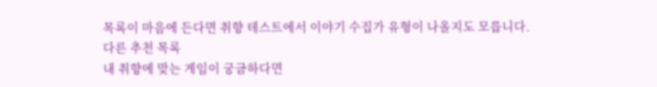목록이 마음에 든다면 취향 테스트에서 이야기 수집가 유형이 나올지도 모릅니다.
다른 추천 목록
내 취향에 맞는 게임이 궁금하다면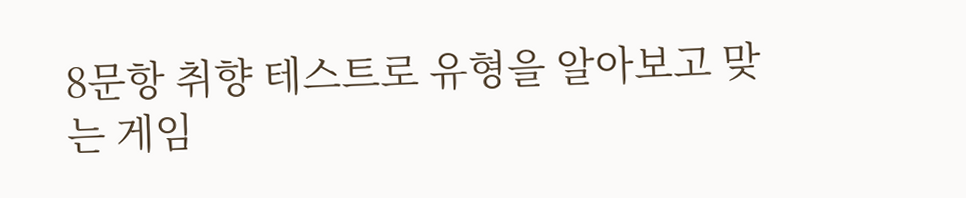8문항 취향 테스트로 유형을 알아보고 맞는 게임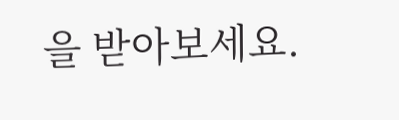을 받아보세요.